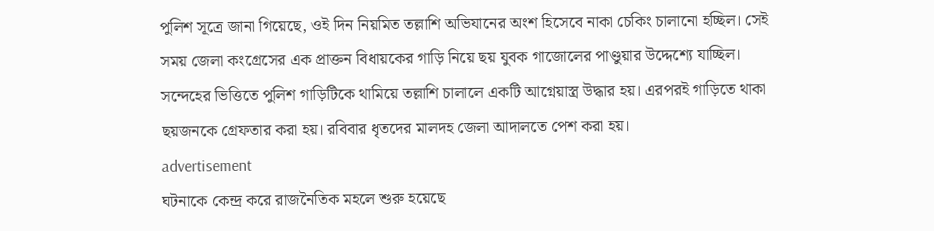পুলিশ সূত্রে জানা গিয়েছে, ওই দিন নিয়মিত তল্লাশি অভিযানের অংশ হিসেবে নাকা চেকিং চালানো হচ্ছিল। সেই সময় জেলা কংগ্রেসের এক প্রাক্তন বিধায়কের গাড়ি নিয়ে ছয় যুবক গাজোলের পাণ্ডুয়ার উদ্দেশ্যে যাচ্ছিল। সন্দেহের ভিত্তিতে পুলিশ গাড়িটিকে থামিয়ে তল্লাশি চালালে একটি আগ্নেয়াস্ত্র উদ্ধার হয়। এরপরই গাড়িতে থাকা ছয়জনকে গ্রেফতার করা হয়। রবিবার ধৃতদের মালদহ জেলা আদালতে পেশ করা হয়।
advertisement
ঘটনাকে কেন্দ্র করে রাজনৈতিক মহলে শুরু হয়েছে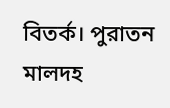বিতর্ক। পুরাতন মালদহ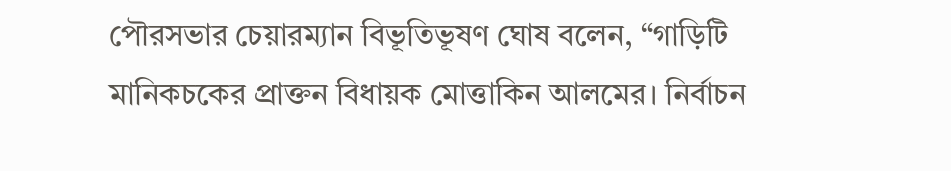পৌরসভার চেয়ারম্যান বিভূতিভূষণ ঘোষ বলেন, “গাড়িটি মানিকচকের প্রাক্তন বিধায়ক মোত্তাকিন আলমের। নির্বাচন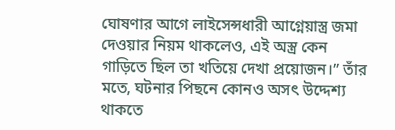ঘোষণার আগে লাইসেন্সধারী আগ্নেয়াস্ত্র জমা দেওয়ার নিয়ম থাকলেও, এই অস্ত্র কেন গাড়িতে ছিল তা খতিয়ে দেখা প্রয়োজন।” তাঁর মতে, ঘটনার পিছনে কোনও অসৎ উদ্দেশ্য থাকতে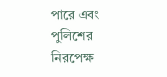পারে এবং পুলিশের নিরপেক্ষ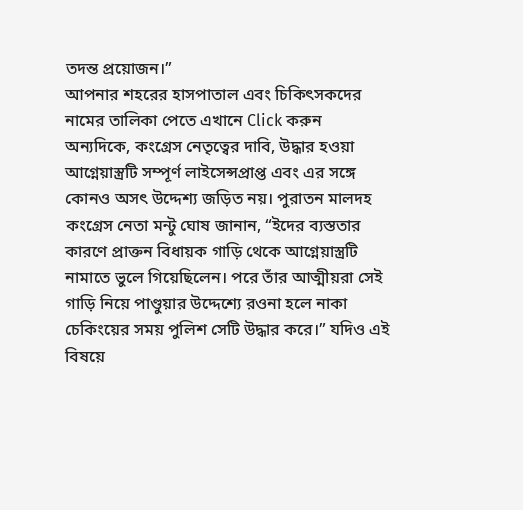তদন্ত প্রয়োজন।”
আপনার শহরের হাসপাতাল এবং চিকিৎসকদের নামের তালিকা পেতে এখানে Click করুন
অন্যদিকে, কংগ্রেস নেতৃত্বের দাবি, উদ্ধার হওয়া আগ্নেয়াস্ত্রটি সম্পূর্ণ লাইসেন্সপ্রাপ্ত এবং এর সঙ্গে কোনও অসৎ উদ্দেশ্য জড়িত নয়। পুরাতন মালদহ কংগ্রেস নেতা মন্টু ঘোষ জানান, “ইদের ব্যস্ততার কারণে প্রাক্তন বিধায়ক গাড়ি থেকে আগ্নেয়াস্ত্রটি নামাতে ভুলে গিয়েছিলেন। পরে তাঁর আত্মীয়রা সেই গাড়ি নিয়ে পাণ্ডুয়ার উদ্দেশ্যে রওনা হলে নাকা চেকিংয়ের সময় পুলিশ সেটি উদ্ধার করে।” যদিও এই বিষয়ে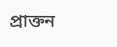প্রাক্তন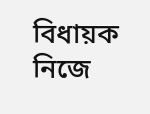বিধায়ক নিজে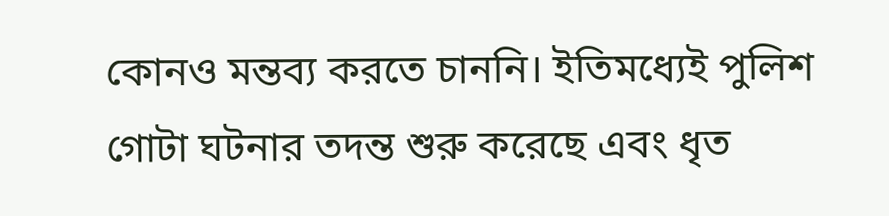কোনও মন্তব্য করতে চাননি। ইতিমধ্যেই পুলিশ গোটা ঘটনার তদন্ত শুরু করেছে এবং ধৃত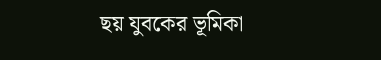ছয় যুবকের ভূমিকা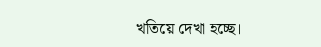খতিয়ে দেখা হচ্ছে।